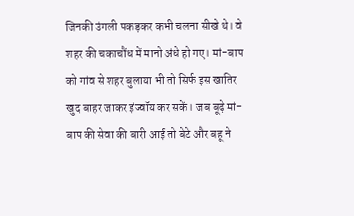जिनकी उंगली पकड़कर कभी चलना सीखे थे। वे शहर की चकाचौंध में मानो अंधे हो गए। मां-बाप को गांव से शहर बुलाया भी तो सिर्फ इस खातिर खुद बाहर जाकर इंज्वॉय कर सकें। जब बूढ़े मां-बाप की सेवा की बारी आई तो बेटे और बहू ने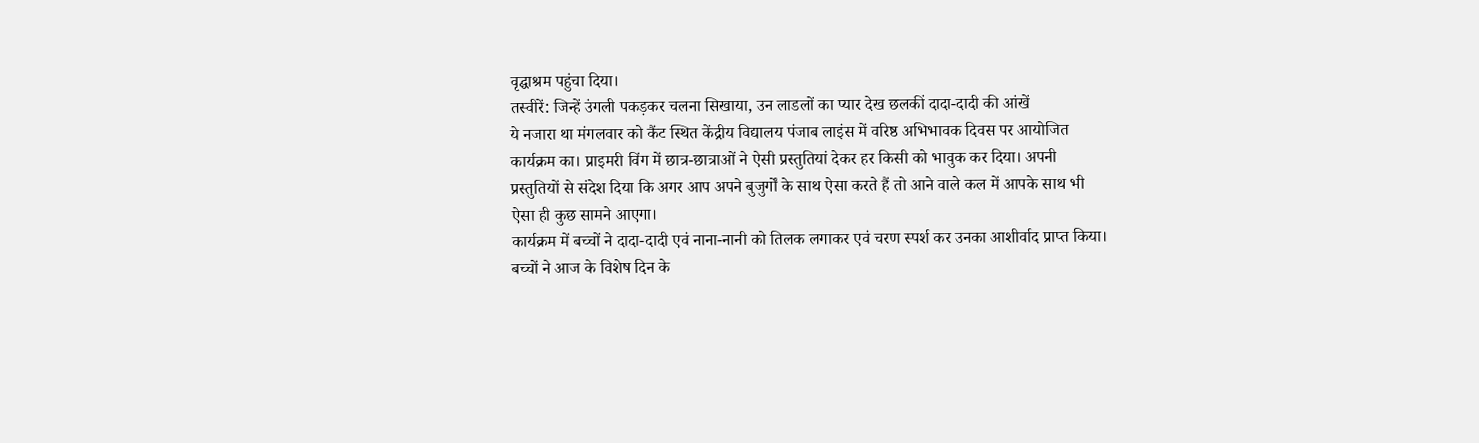वृद्घाश्रम पहुंचा दिया।
तस्वीरें: जिन्हें उंगली पकड़कर चलना सिखाया, उन लाडलों का प्यार देख छलकीं दादा-दादी की आंखें
ये नजारा था मंगलवार को कैंट स्थित केंद्रीय विद्यालय पंजाब लाइंस में वरिष्ठ अभिभावक दिवस पर आयोजित कार्यक्रम का। प्राइमरी विंग में छात्र-छात्राओं ने ऐसी प्रस्तुतियां देकर हर किसी को भावुक कर दिया। अपनी प्रस्तुतियों से संदेश दिया कि अगर आप अपने बुजुर्गों के साथ ऐसा करते हैं तो आने वाले कल में आपके साथ भी ऐसा ही कुछ सामने आएगा।
कार्यक्रम में बच्चों ने दादा-दादी एवं नाना-नानी को तिलक लगाकर एवं चरण स्पर्श कर उनका आशीर्वाद प्राप्त किया। बच्चों ने आज के विशेष दिन के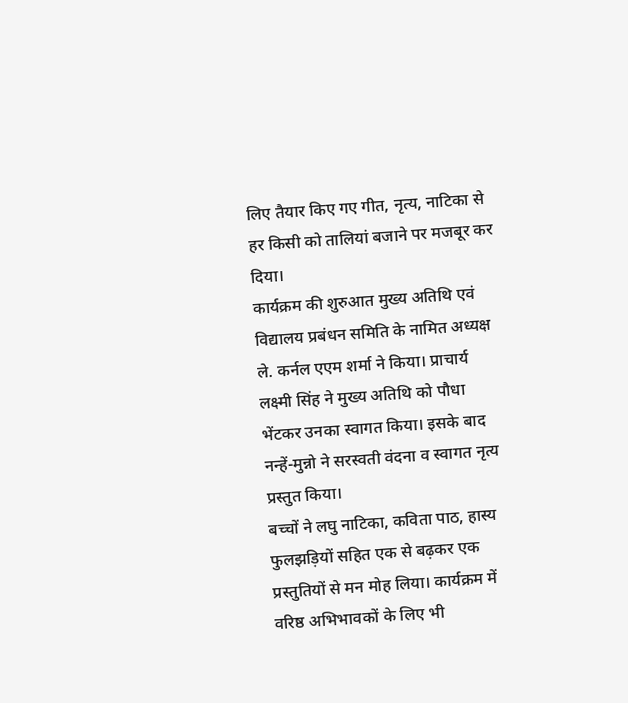लिए तैयार किए गए गीत, नृत्य, नाटिका से हर किसी को तालियां बजाने पर मजबूर कर दिया।
कार्यक्रम की शुरुआत मुख्य अतिथि एवं विद्यालय प्रबंधन समिति के नामित अध्यक्ष ले. कर्नल एएम शर्मा ने किया। प्राचार्य लक्ष्मी सिंह ने मुख्य अतिथि को पौधा भेंटकर उनका स्वागत किया। इसके बाद नन्हें-मुन्नो ने सरस्वती वंदना व स्वागत नृत्य प्रस्तुत किया।
बच्चों ने लघु नाटिका, कविता पाठ, हास्य फुलझड़ियों सहित एक से बढ़कर एक प्रस्तुतियों से मन मोह लिया। कार्यक्रम में वरिष्ठ अभिभावकों के लिए भी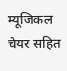म्यूजिकल चेयर सहित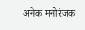अनेक मनोरंजक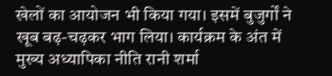खेलों का आयोजन भी किया गया। इसमें बुजुर्गों ने खूब बढ़-चढ़कर भाग लिया। कार्यक्रम के अंत में मुख्य अध्यापिका नीति रानी शर्मा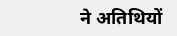ने अतिथियों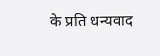के प्रति धन्यवाद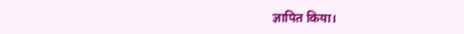ज्ञापित किया।